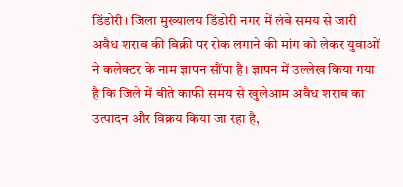डिंडोरी। जिला मुख्यालय डिंडोरी नगर में लंबे समय से जारी अवैध शराब की बिक्री पर रोक लगाने की मांग को लेकर युवाओं ने कलेक्टर के नाम ज्ञापन सौंपा है। ज्ञापन में उल्लेख किया गया है कि जिले में बीते काफी समय से खुलेआम अवैध शराब का उत्पादन और विक्रय किया जा रहा है,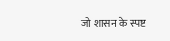जो शासन के स्पष्ट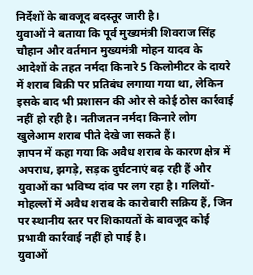निर्देशों के बावजूद बदस्तूर जारी है।
युवाओं ने बताया कि पूर्व मुख्यमंत्री शिवराज सिंह चौहान और वर्तमान मुख्यमंत्री मोहन यादव के आदेशों के तहत नर्मदा किनारे 5 किलोमीटर के दायरे में शराब बिक्री पर प्रतिबंध लगाया गया था, लेकिन इसके बाद भी प्रशासन की ओर से कोई ठोस कार्रवाई नहीं हो रही है। नतीजतन नर्मदा किनारे लोग खुलेआम शराब पीते देखे जा सकते हैं।
ज्ञापन में कहा गया कि अवैध शराब के कारण क्षेत्र में अपराध, झगड़े, सड़क दुर्घटनाएं बढ़ रही हैं और युवाओं का भविष्य दांव पर लग रहा है। गलियों-मोहल्लों में अवैध शराब के कारोबारी सक्रिय हैं, जिन पर स्थानीय स्तर पर शिकायतों के बावजूद कोई प्रभावी कार्रवाई नहीं हो पाई है।
युवाओं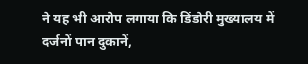ने यह भी आरोप लगाया कि डिंडोरी मुख्यालय में दर्जनों पान दुकानें,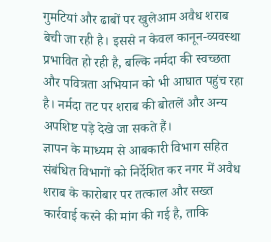गुमटियां और ढाबों पर खुलेआम अवैध शराब बेची जा रही है। इससे न केवल कानून-व्यवस्था प्रभावित हो रही है, बल्कि नर्मदा की स्वच्छता और पवित्रता अभियान को भी आघात पहुंच रहा है। नर्मदा तट पर शराब की बोतलें और अन्य अपशिष्ट पड़े देखे जा सकते हैं।
ज्ञापन के माध्यम से आबकारी विभाग सहित संबंधित विभागों को निर्देशित कर नगर में अवैध शराब के कारोबार पर तत्काल और सख्त कार्रवाई करने की मांग की गई है, ताकि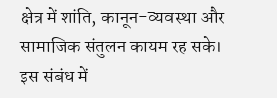क्षेत्र में शांति, कानून-व्यवस्था और सामाजिक संतुलन कायम रह सके।
इस संबंध में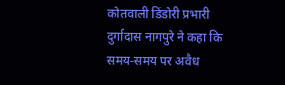कोतवाली डिंडोरी प्रभारी दुर्गादास नागपुरे ने कहा कि समय-समय पर अवैध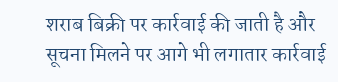शराब बिक्री पर कार्रवाई की जाती है और सूचना मिलने पर आगे भी लगातार कार्रवाई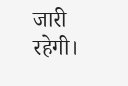जारी रहेगी।